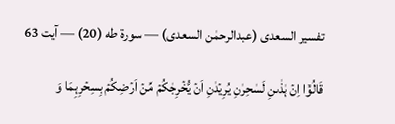تفسیر السعدی (عبدالرحمٰن السعدی) — سورۃ طه (20) — آیت 63

قَالُوۡۤا اِنۡ ہٰذٰىنِ لَسٰحِرٰنِ یُرِیۡدٰنِ اَنۡ یُّخۡرِجٰکُمۡ مِّنۡ اَرۡضِکُمۡ بِسِحۡرِہِمَا وَ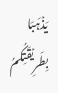یَذۡہَبَا بِطَرِیۡقَتِکُمُ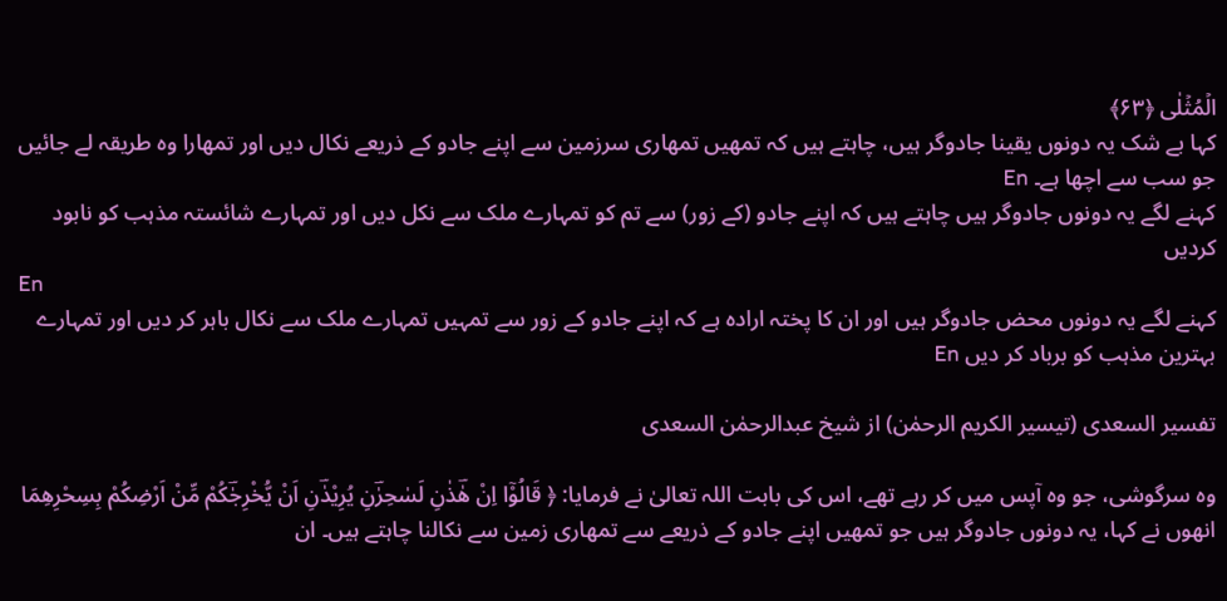الۡمُثۡلٰی ﴿۶۳﴾
کہا بے شک یہ دونوں یقینا جادوگر ہیں، چاہتے ہیں کہ تمھیں تمھاری سرزمین سے اپنے جادو کے ذریعے نکال دیں اور تمھارا وہ طریقہ لے جائیں جو سب سے اچھا ہے۔ En
کہنے لگے یہ دونوں جادوگر ہیں چاہتے ہیں کہ اپنے جادو (کے زور) سے تم کو تمہارے ملک سے نکل دیں اور تمہارے شائستہ مذہب کو نابود کردیں
En
کہنے لگے یہ دونوں محض جادوگر ہیں اور ان کا پختہ اراده ہے کہ اپنے جادو کے زور سے تمہیں تمہارے ملک سے نکال باہر کر دیں اور تمہارے بہترین مذہب کو برباد کر دیں En

تفسیر السعدی (تیسیر الکریم الرحمٰن) از شیخ عبدالرحمٰن السعدی

وہ سرگوشی، جو وہ آپس میں کر رہے تھے، اس کی بابت اللہ تعالیٰ نے فرمایا: ﴿ قَالُوْۤا اِنْ هٰؔذٰنِ لَسٰحِرٰؔنِ یُرِیْدٰؔنِ اَنْ یُّخْرِجٰؔكُمْ مِّنْ اَرْضِكُمْ بِسِحْرِهِمَا انھوں نے کہا، یہ دونوں جادوگر ہیں جو تمھیں اپنے جادو کے ذریعے سے تمھاری زمین سے نکالنا چاہتے ہیں۔ ان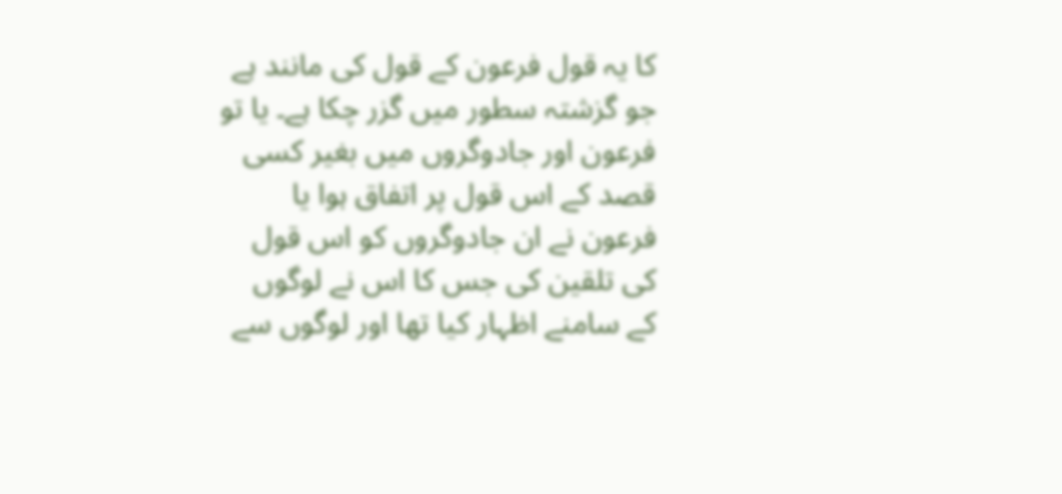کا یہ قول فرعون کے قول کی مانند ہے جو گزشتہ سطور میں گزر چکا ہے۔ یا تو فرعون اور جادوگروں میں بغیر کسی قصد کے اس قول پر اتفاق ہوا یا فرعون نے ان جادوگروں کو اس قول کی تلقین کی جس کا اس نے لوگوں کے سامنے اظہار کیا تھا اور لوگوں سے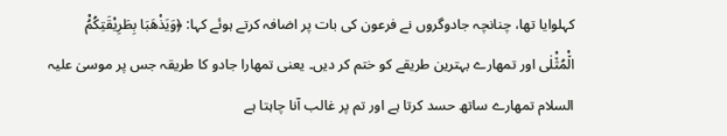کہلوایا تھا، چنانچہ جادوگروں نے فرعون کی بات پر اضافہ کرتے ہوئے کہا: ﴿وَیَذْهَبَا بِطَرِیْقَتِكُمُ۠ الْ٘مُثْ٘لٰى اور تمھارے بہترین طریقے کو ختم کر دیں۔ یعنی تمھارا جادو کا طریقہ جس پر موسیٰ علیہ السلام تمھارے ساتھ حسد کرتا ہے اور تم پر غالب آنا چاہتا ہے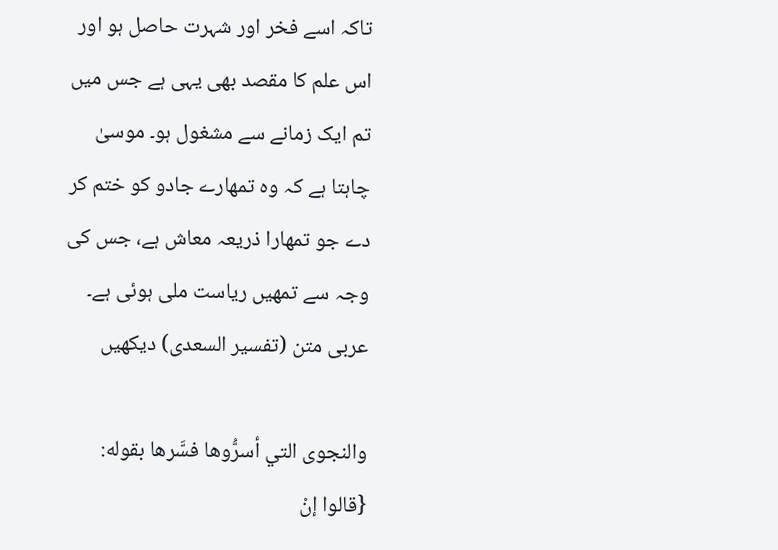تاکہ اسے فخر اور شہرت حاصل ہو اور اس علم کا مقصد بھی یہی ہے جس میں تم ایک زمانے سے مشغول ہو۔ موسیٰ چاہتا ہے کہ وہ تمھارے جادو کو ختم کر دے جو تمھارا ذریعہ معاش ہے، جس کی وجہ سے تمھیں ریاست ملی ہوئی ہے۔
عربی متن (تفسیر السعدی) دیکھیں

والنجوى التي أسرُّوها فسَّرها بقوله: {قالوا إنْ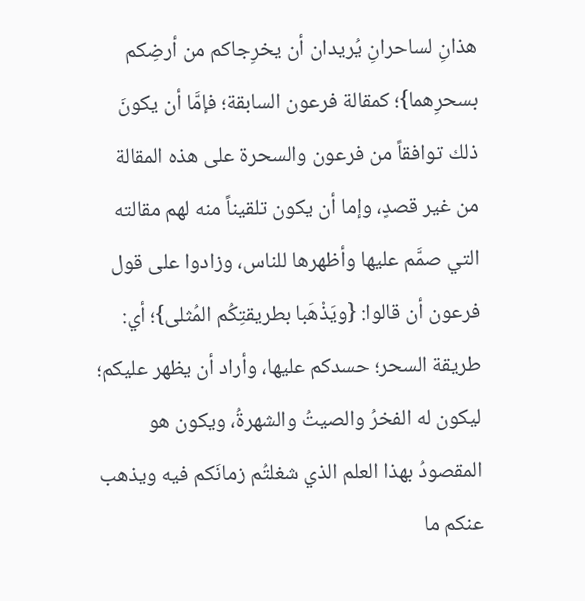هذانِ لساحرانِ يُريدان أن يخرِجاكم من أرضِكم بسحرِهما}؛ كمقالة فرعون السابقة؛ فإمَّا أن يكونَ ذلك توافقاً من فرعون والسحرة على هذه المقالة من غير قصدٍ، وإما أن يكون تلقيناً منه لهم مقالته التي صمَّم عليها وأظهرها للناس، وزادوا على قول فرعون أن قالوا: {ويَذْهَبا بطريقتِكُم المُثلى}؛ أي: طريقة السحر؛ حسدكم عليها، وأراد أن يظهر عليكم؛ ليكون له الفخرُ والصيتُ والشهرةُ، ويكون هو المقصودُ بهذا العلم الذي شغلتُم زمانَكم فيه ويذهب عنكم ما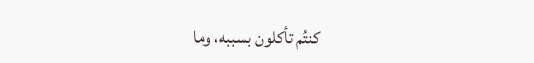كنتُم تأكلون بسببه، وما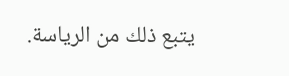يتبع ذلك من الرياسة.